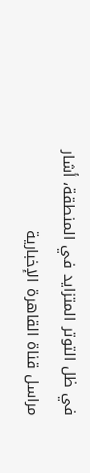في ظل التوتر المتزايد في المنطقة، أشار مراسل قناة القاهرة الإخبارية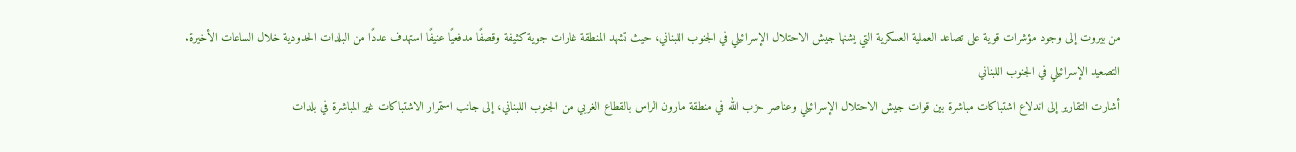من بيروت إلى وجود مؤشرات قوية على تصاعد العملية العسكرية التي يشنها جيش الاحتلال الإسرائيلي في الجنوب اللبناني، حيث تشهد المنطقة غارات جوية كثيفة وقصفًا مدفعيًا عنيفًا استهدف عددًا من البلدات الحدودية خلال الساعات الأخيرة.
التصعيد الإسرائيلي في الجنوب اللبناني
أشارت التقارير إلى اندلاع اشتباكات مباشرة بين قوات جيش الاحتلال الإسرائيلي وعناصر حزب الله في منطقة مارون الراس بالقطاع الغربي من الجنوب اللبناني، إلى جانب استمرار الاشتباكات غير المباشرة في بلدات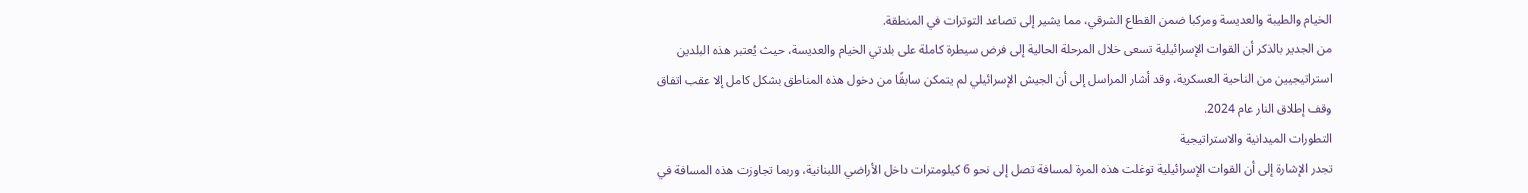الخيام والطيبة والعديسة ومركبا ضمن القطاع الشرقي، مما يشير إلى تصاعد التوترات في المنطقة.
من الجدير بالذكر أن القوات الإسرائيلية تسعى خلال المرحلة الحالية إلى فرض سيطرة كاملة على بلدتي الخيام والعديسة، حيث يُعتبر هذه البلدين استراتيجيين من الناحية العسكرية، وقد أشار المراسل إلى أن الجيش الإسرائيلي لم يتمكن سابقًا من دخول هذه المناطق بشكل كامل إلا عقب اتفاق وقف إطلاق النار عام 2024.
التطورات الميدانية والاستراتيجية
تجدر الإشارة إلى أن القوات الإسرائيلية توغلت هذه المرة لمسافة تصل إلى نحو 6 كيلومترات داخل الأراضي اللبنانية، وربما تجاوزت هذه المسافة في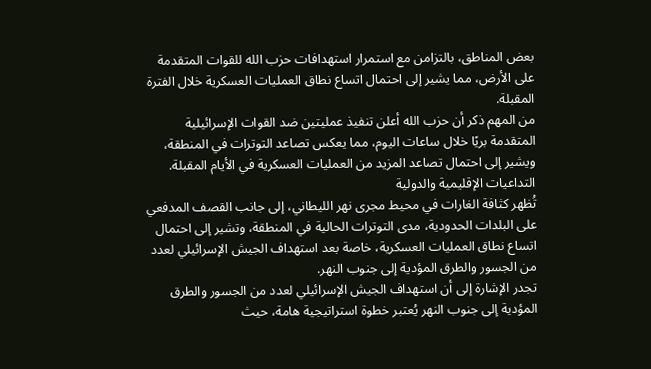بعض المناطق، بالتزامن مع استمرار استهدافات حزب الله للقوات المتقدمة على الأرض، مما يشير إلى احتمال اتساع نطاق العمليات العسكرية خلال الفترة المقبلة.
من المهم ذكر أن حزب الله أعلن تنفيذ عمليتين ضد القوات الإسرائيلية المتقدمة بريًا خلال ساعات اليوم، مما يعكس تصاعد التوترات في المنطقة، ويشير إلى احتمال تصاعد المزيد من العمليات العسكرية في الأيام المقبلة.
التداعيات الإقليمية والدولية
تُظهر كثافة الغارات في محيط مجرى نهر الليطاني، إلى جانب القصف المدفعي على البلدات الحدودية، مدى التوترات الحالية في المنطقة، وتشير إلى احتمال اتساع نطاق العمليات العسكرية، خاصة بعد استهداف الجيش الإسرائيلي لعدد من الجسور والطرق المؤدية إلى جنوب النهر.
تجدر الإشارة إلى أن استهداف الجيش الإسرائيلي لعدد من الجسور والطرق المؤدية إلى جنوب النهر يُعتبر خطوة استراتيجية هامة، حيث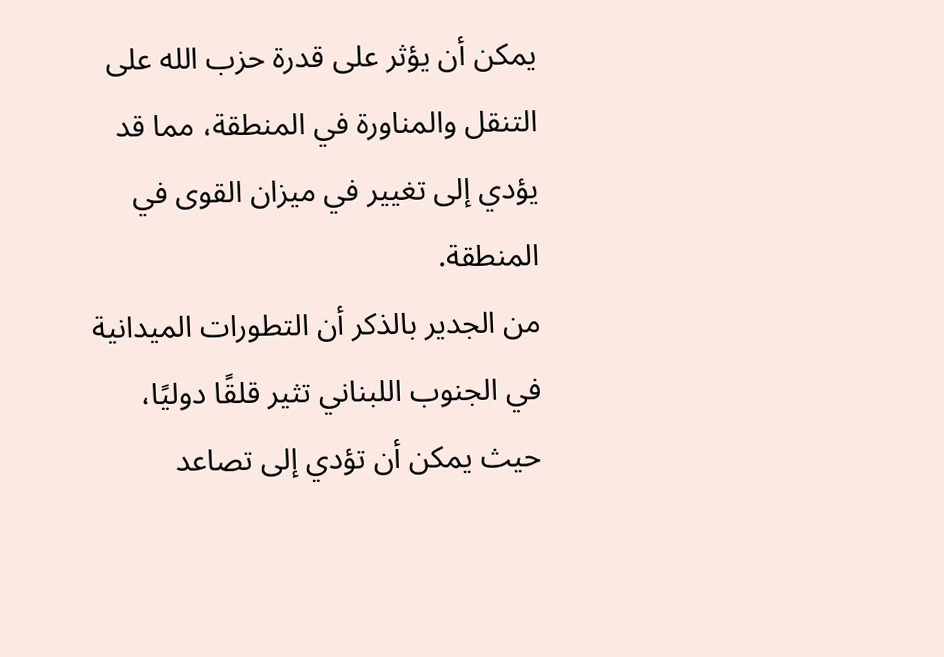يمكن أن يؤثر على قدرة حزب الله على التنقل والمناورة في المنطقة، مما قد يؤدي إلى تغيير في ميزان القوى في المنطقة.
من الجدير بالذكر أن التطورات الميدانية في الجنوب اللبناني تثير قلقًا دوليًا، حيث يمكن أن تؤدي إلى تصاعد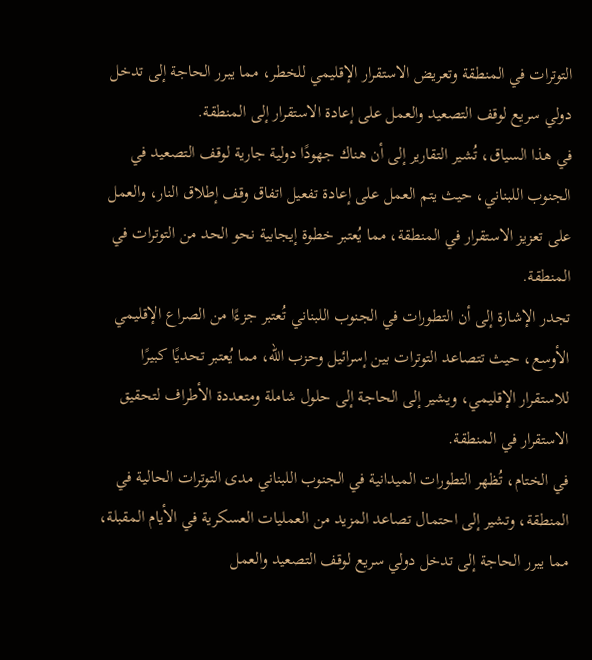التوترات في المنطقة وتعريض الاستقرار الإقليمي للخطر، مما يبرر الحاجة إلى تدخل دولي سريع لوقف التصعيد والعمل على إعادة الاستقرار إلى المنطقة.
في هذا السياق، تُشير التقارير إلى أن هناك جهودًا دولية جارية لوقف التصعيد في الجنوب اللبناني، حيث يتم العمل على إعادة تفعيل اتفاق وقف إطلاق النار، والعمل على تعزيز الاستقرار في المنطقة، مما يُعتبر خطوة إيجابية نحو الحد من التوترات في المنطقة.
تجدر الإشارة إلى أن التطورات في الجنوب اللبناني تُعتبر جزءًا من الصراع الإقليمي الأوسع، حيث تتصاعد التوترات بين إسرائيل وحزب الله، مما يُعتبر تحديًا كبيرًا للاستقرار الإقليمي، ويشير إلى الحاجة إلى حلول شاملة ومتعددة الأطراف لتحقيق الاستقرار في المنطقة.
في الختام، تُظهر التطورات الميدانية في الجنوب اللبناني مدى التوترات الحالية في المنطقة، وتشير إلى احتمال تصاعد المزيد من العمليات العسكرية في الأيام المقبلة، مما يبرر الحاجة إلى تدخل دولي سريع لوقف التصعيد والعمل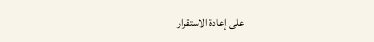على إعادة الاستقرار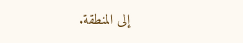إلى المنطقة.